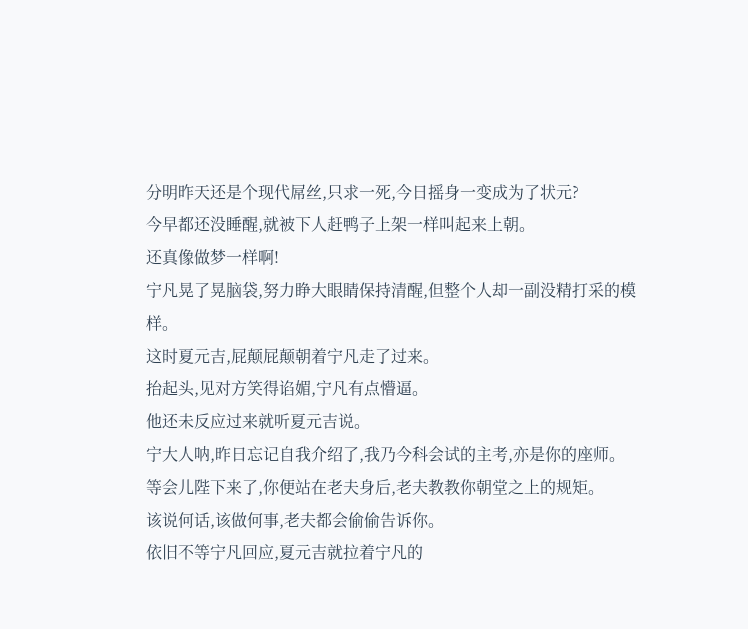分明昨天还是个现代屌丝,只求一死,今日摇身一变成为了状元?
今早都还没睡醒,就被下人赶鸭子上架一样叫起来上朝。
还真像做梦一样啊!
宁凡晃了晃脑袋,努力睁大眼睛保持清醒,但整个人却一副没精打采的模样。
这时夏元吉,屁颠屁颠朝着宁凡走了过来。
抬起头,见对方笑得谄媚,宁凡有点懵逼。
他还未反应过来就听夏元吉说。
宁大人呐,昨日忘记自我介绍了,我乃今科会试的主考,亦是你的座师。
等会儿陛下来了,你便站在老夫身后,老夫教教你朝堂之上的规矩。
该说何话,该做何事,老夫都会偷偷告诉你。
依旧不等宁凡回应,夏元吉就拉着宁凡的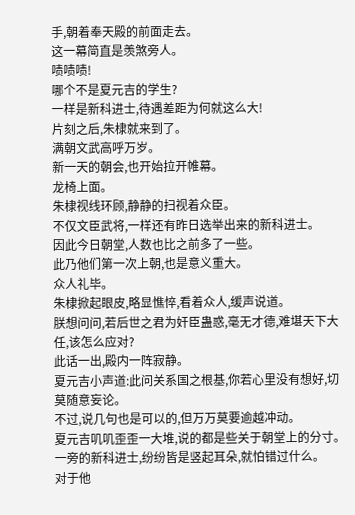手,朝着奉天殿的前面走去。
这一幕简直是羡煞旁人。
啧啧啧!
哪个不是夏元吉的学生?
一样是新科进士,待遇差距为何就这么大!
片刻之后,朱棣就来到了。
满朝文武高呼万岁。
新一天的朝会,也开始拉开帷幕。
龙椅上面。
朱棣视线环顾,静静的扫视着众臣。
不仅文臣武将,一样还有昨日选举出来的新科进士。
因此今日朝堂,人数也比之前多了一些。
此乃他们第一次上朝,也是意义重大。
众人礼毕。
朱棣掀起眼皮,略显憔悴,看着众人,缓声说道。
朕想问问,若后世之君为奸臣蛊惑,毫无才德,难堪天下大任,该怎么应对?
此话一出,殿内一阵寂静。
夏元吉小声道:此问关系国之根基,你若心里没有想好,切莫随意妄论。
不过,说几句也是可以的,但万万莫要逾越冲动。
夏元吉叽叽歪歪一大堆,说的都是些关于朝堂上的分寸。
一旁的新科进士,纷纷皆是竖起耳朵,就怕错过什么。
对于他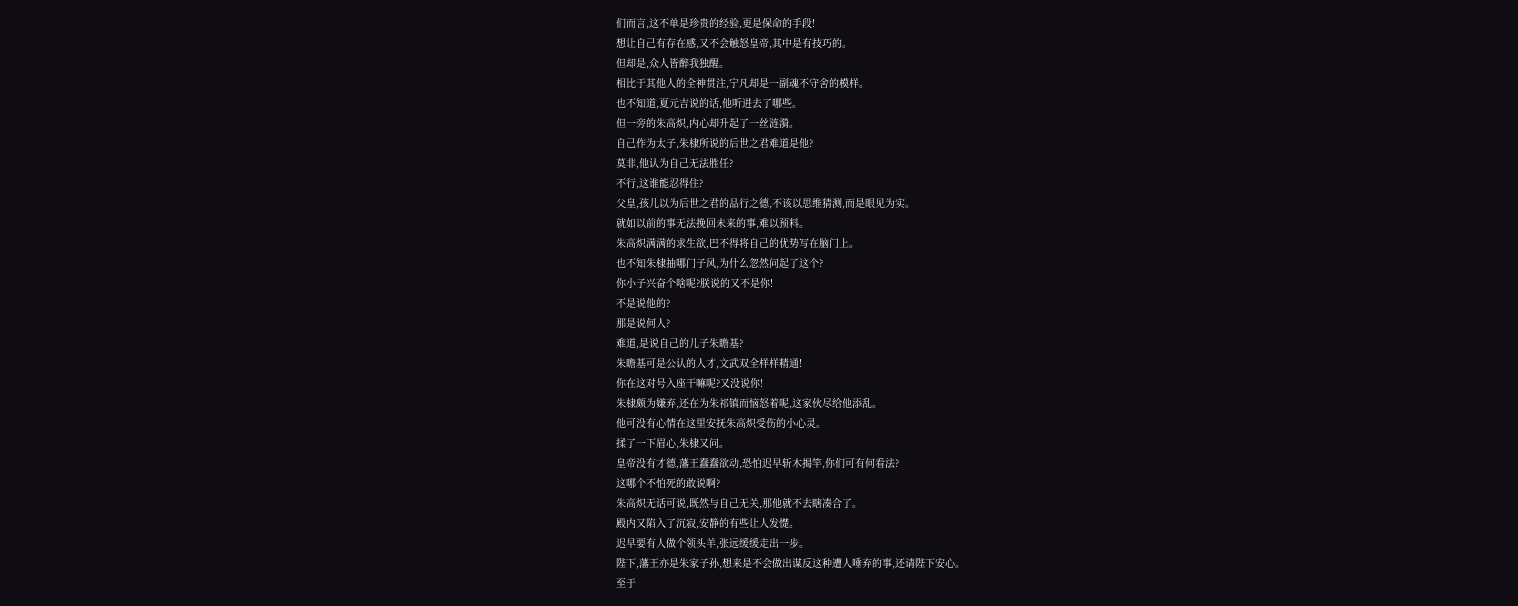们而言,这不单是珍贵的经验,更是保命的手段!
想让自己有存在感,又不会触怒皇帝,其中是有技巧的。
但却是,众人皆醉我独醒。
相比于其他人的全神贯注,宁凡却是一副魂不守舍的模样。
也不知道,夏元吉说的话,他听进去了哪些。
但一旁的朱高炽,内心却升起了一丝涟漪。
自己作为太子,朱棣所说的后世之君难道是他?
莫非,他认为自己无法胜任?
不行,这谁能忍得住?
父皇,孩儿以为后世之君的品行之德,不该以思维猜测,而是眼见为实。
就如以前的事无法挽回未来的事,难以预料。
朱高炽满满的求生欲,巴不得将自己的优势写在脑门上。
也不知朱棣抽哪门子风,为什么忽然问起了这个?
你小子兴奋个啥呢?朕说的又不是你!
不是说他的?
那是说何人?
难道,是说自己的儿子朱瞻基?
朱瞻基可是公认的人才,文武双全样样精通!
你在这对号入座干嘛呢?又没说你!
朱棣颇为嫌弃,还在为朱祁镇而恼怒着呢,这家伙尽给他添乱。
他可没有心情在这里安抚朱高炽受伤的小心灵。
揉了一下眉心,朱棣又问。
皇帝没有才德,藩王蠢蠢欲动,恐怕迟早斩木揭竿,你们可有何看法?
这哪个不怕死的敢说啊?
朱高炽无话可说,既然与自己无关,那他就不去瞎凑合了。
殿内又陷入了沉寂,安静的有些让人发憷。
迟早要有人做个领头羊,张远缓缓走出一步。
陛下,藩王亦是朱家子孙,想来是不会做出谋反这种遭人唾弃的事,还请陛下安心。
至于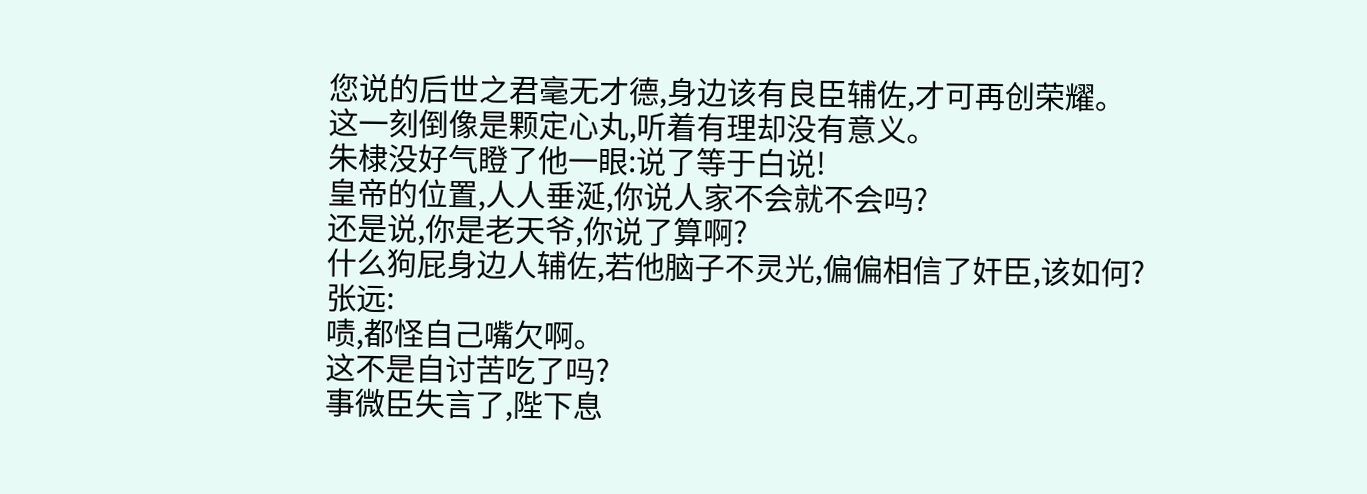您说的后世之君毫无才德,身边该有良臣辅佐,才可再创荣耀。
这一刻倒像是颗定心丸,听着有理却没有意义。
朱棣没好气瞪了他一眼:说了等于白说!
皇帝的位置,人人垂涎,你说人家不会就不会吗?
还是说,你是老天爷,你说了算啊?
什么狗屁身边人辅佐,若他脑子不灵光,偏偏相信了奸臣,该如何?
张远:
啧,都怪自己嘴欠啊。
这不是自讨苦吃了吗?
事微臣失言了,陛下息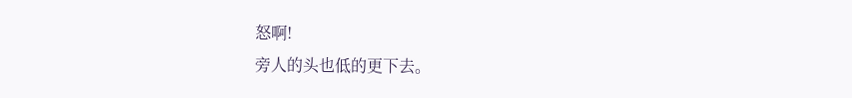怒啊!
旁人的头也低的更下去。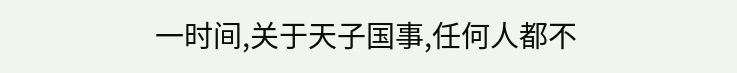一时间,关于天子国事,任何人都不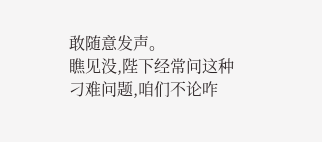敢随意发声。
瞧见没,陛下经常问这种刁难问题,咱们不论咋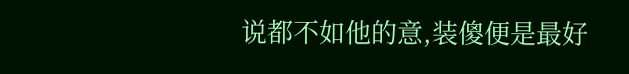说都不如他的意,装傻便是最好